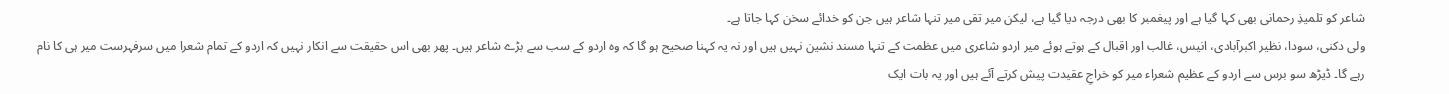شاعر کو تلمیذِ رحمانی بھی کہا گیا ہے اور پیغمبر کا بھی درجہ دیا گیا ہے، لیکن میر تقی میر تنہا شاعر ہیں جن کو خدائے سخن کہا جاتا ہے۔
ولی دکنی، سودا، نظیر اکبرآبادی، انیس، غالب اور اقبال کے ہوتے ہوئے میر اردو شاعری میں عظمت کے تنہا مسند نشین نہیں ہیں اور نہ یہ کہنا صحیح ہو گا کہ وہ اردو کے سب سے بڑے شاعر ہیں۔ پھر بھی اس حقیقت سے انکار نہیں کہ اردو کے تمام شعرا میں سرفہرست میر ہی کا نام رہے گا۔ ڈیڑھ سو برس سے اردو کے عظیم شعراء میر کو خراجِ عقیدت پیش کرتے آئے ہیں اور یہ بات ایک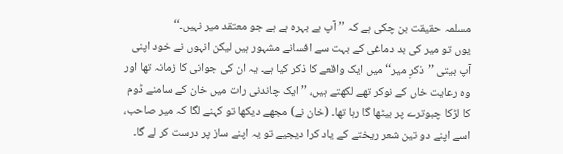مسلمہ حقیقت بن چکی ہے کہ ’’آپ بے بہرہ ہے ہے جو معتقد میر نہیں۔‘‘
یوں تو میر کی بد دماغی کے بہت سے افسانے مشہور ہیں لیکن انہوں نے خود اپنی آپ بیتی ’’ذکرِ میر‘‘ میں ایک واقعے کا ذکر کیا ہے۔ یہ ان کی جوانی کا زمانہ تھا اور وہ رعایت خاں کے نوکر تھے لکھتے ہیں، ’’ایک چاندنی رات میں خان کے سامنے ڈوم کا لڑکا چبوترے پر بیٹھا گا رہا تھا۔ (خان نے) مجھے دیکھا تو کہنے لگا کہ میر صاحب، اسے اپنے دو تین شعر ریختے کے یاد کرا دیجیے تو یہ اپنے ساز پر درست کر لے گا۔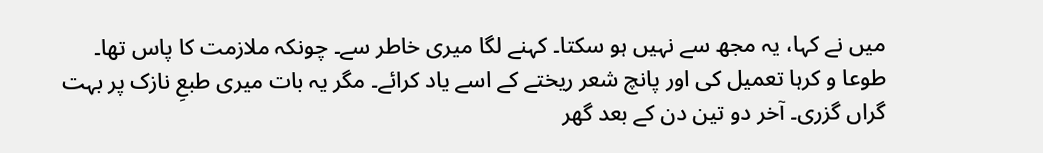میں نے کہا، یہ مجھ سے نہیں ہو سکتا۔ کہنے لگا میری خاطر سے۔ چونکہ ملازمت کا پاس تھا۔ طوعا و کرہا تعمیل کی اور پانچ شعر ریختے کے اسے یاد کرائے۔ مگر یہ بات میری طبعِ نازک پر بہت گراں گزری۔ آخر دو تین دن کے بعد گھر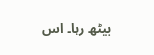بیٹھ رہا۔ اس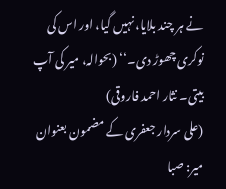نے ہر چند بلایا، نہیں گیا، اور اس کی نوکری چھوڑ دی۔‘‘ (بحوالہ، میر کی آپ بیتی۔ نثار احمد فاروقی)
(علی سردار جعفری کے مضمون بعنوان میر: صبا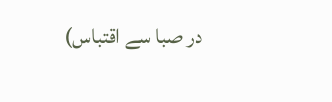در صبا سے اقتباس)